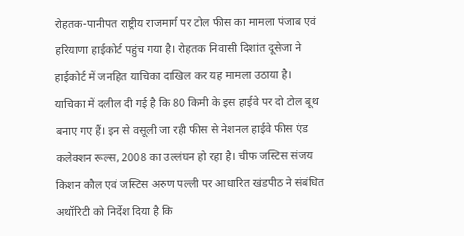रोहतक-पानीपत राष्ट्रीय राजमार्ग पर टोल फीस का मामला पंजाब एवं हरियाणा हाईकोर्ट पहुंच गया है। रोहतक निवासी दिशांत दूसेजा ने हाईकोर्ट में जनहित याचिका दाखिल कर यह मामला उठाया है।
याचिका में दलील दी गई है कि 80 किमी के इस हाईवे पर दो टोल बूथ बनाए गए हैं। इन से वसूली जा रही फीस से नेशनल हाईवे फीस एंड कलेक्शन रूल्स, 2008 का उल्लंघन हो रहा है। चीफ जस्टिस संजय किशन कौल एवं जस्टिस अरुण पल्ली पर आधारित खंडपीठ ने संबंधित अथॉरिटी को निर्देश दिया है कि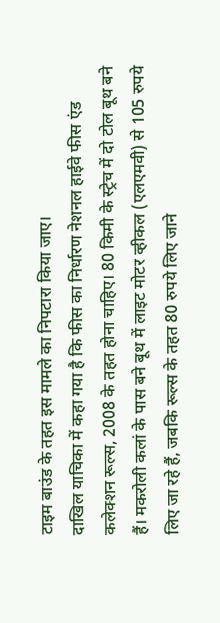टाइम बाउंड के तहत इस मामले का निपटारा किया जाए।
दाखिल याचिका में कहा गया है कि फीस का निर्धारण नेशनल हाईवे फीस एंड कलेक्शन रूल्स, 2008 के तहत होना चाहिए। 80 किमी के स्ट्रेच में दो टोल बूथ बने हैं। मकरोली कलां के पास बने बूथ में लाइट मोटर व्हीकल (एलएमवी) से 105 रुपये लिए जा रहे हैं, जबकि रूल्स के तहत 80 रुपये लिए जाने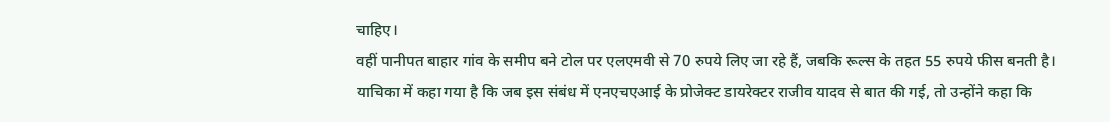चाहिए।
वहीं पानीपत बाहार गांव के समीप बने टोल पर एलएमवी से 70 रुपये लिए जा रहे हैं, जबकि रूल्स के तहत 55 रुपये फीस बनती है। याचिका में कहा गया है कि जब इस संबंध में एनएचएआई के प्रोजेक्ट डायरेक्टर राजीव यादव से बात की गई, तो उन्होंने कहा कि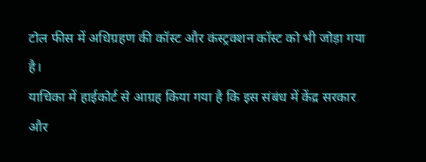टोल फीस में अधिग्रहण की कॉस्ट और कंस्ट्रक्शन कॉस्ट को भी जोड़ा गया है।
याचिका में हाईकोर्ट से आग्रह किया गया है कि इस संबंध में केंद्र सरकार और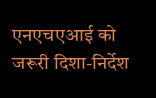एनएचएआई को जरूरी दिशा-निर्देश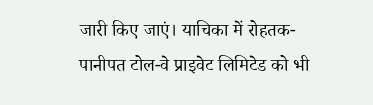जारी किए जाएं। याचिका में रोहतक-पानीपत टोल-वे प्राइवेट लिमिटेड को भी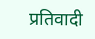प्रतिवादी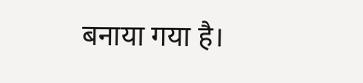बनाया गया है।